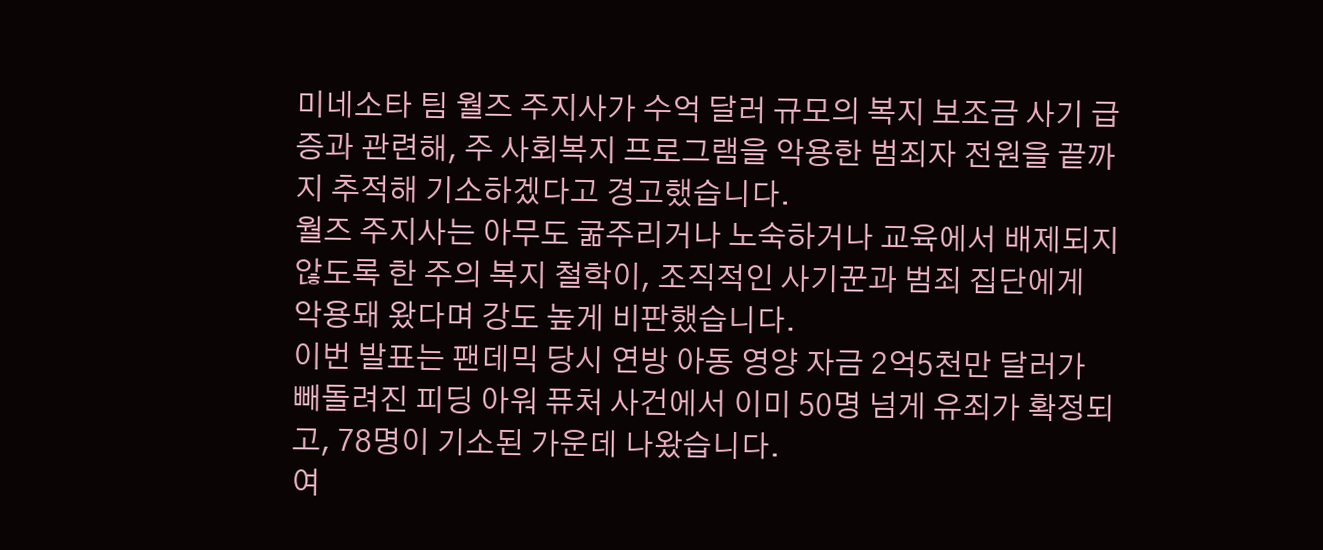미네소타 팀 월즈 주지사가 수억 달러 규모의 복지 보조금 사기 급증과 관련해, 주 사회복지 프로그램을 악용한 범죄자 전원을 끝까지 추적해 기소하겠다고 경고했습니다.
월즈 주지사는 아무도 굶주리거나 노숙하거나 교육에서 배제되지 않도록 한 주의 복지 철학이, 조직적인 사기꾼과 범죄 집단에게 악용돼 왔다며 강도 높게 비판했습니다.
이번 발표는 팬데믹 당시 연방 아동 영양 자금 2억5천만 달러가 빼돌려진 피딩 아워 퓨처 사건에서 이미 50명 넘게 유죄가 확정되고, 78명이 기소된 가운데 나왔습니다.
여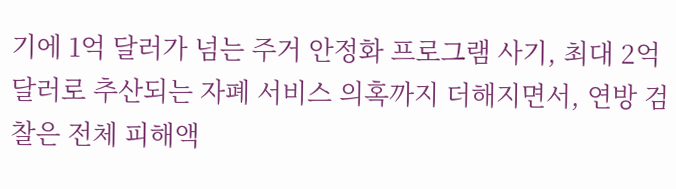기에 1억 달러가 넘는 주거 안정화 프로그램 사기, 최대 2억 달러로 추산되는 자폐 서비스 의혹까지 더해지면서, 연방 검찰은 전체 피해액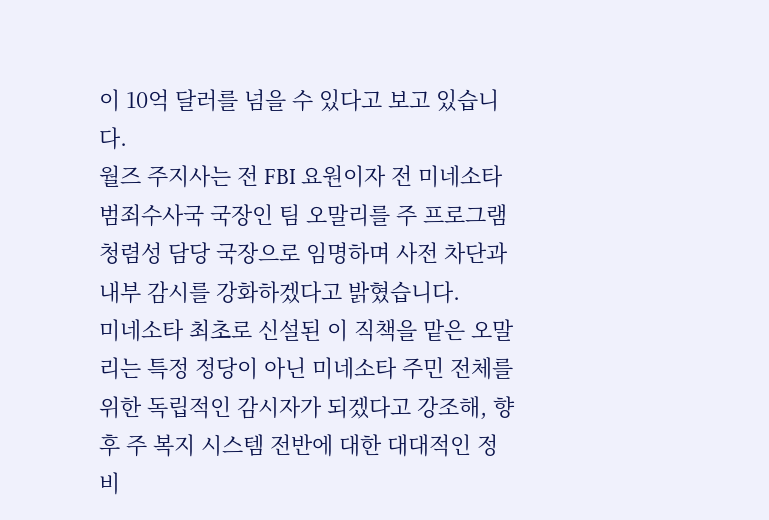이 10억 달러를 넘을 수 있다고 보고 있습니다.
월즈 주지사는 전 FBI 요원이자 전 미네소타 범죄수사국 국장인 팀 오말리를 주 프로그램 청렴성 담당 국장으로 임명하며 사전 차단과 내부 감시를 강화하겠다고 밝혔습니다.
미네소타 최초로 신설된 이 직책을 맡은 오말리는 특정 정당이 아닌 미네소타 주민 전체를 위한 독립적인 감시자가 되겠다고 강조해, 향후 주 복지 시스템 전반에 대한 대대적인 정비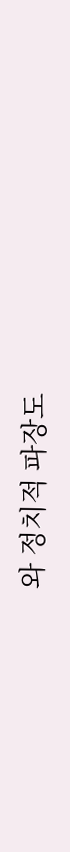와 정치적 파장도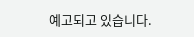예고되고 있습니다.